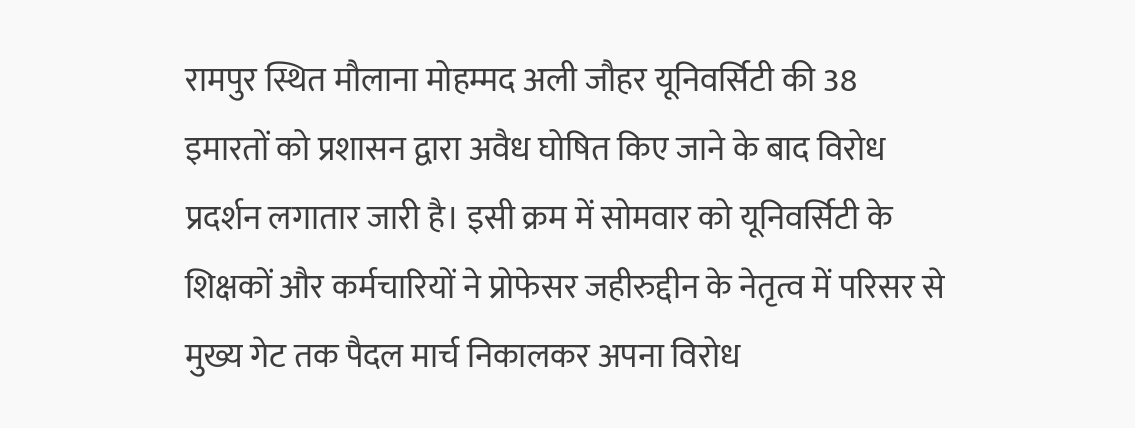रामपुर स्थित मौलाना मोहम्मद अली जौहर यूनिवर्सिटी की 38 इमारतों को प्रशासन द्वारा अवैध घोषित किए जाने के बाद विरोध प्रदर्शन लगातार जारी है। इसी क्रम में सोमवार को यूनिवर्सिटी के शिक्षकों और कर्मचारियों ने प्रोफेसर जहीरुद्दीन के नेतृत्व में परिसर से मुख्य गेट तक पैदल मार्च निकालकर अपना विरोध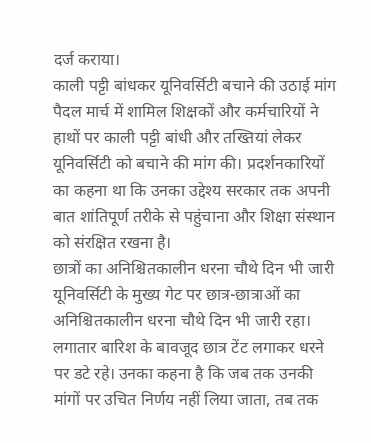दर्ज कराया।
काली पट्टी बांधकर यूनिवर्सिटी बचाने की उठाई मांग
पैदल मार्च में शामिल शिक्षकों और कर्मचारियों ने हाथों पर काली पट्टी बांधी और तख्तियां लेकर यूनिवर्सिटी को बचाने की मांग की। प्रदर्शनकारियों का कहना था कि उनका उद्देश्य सरकार तक अपनी बात शांतिपूर्ण तरीके से पहुंचाना और शिक्षा संस्थान को संरक्षित रखना है।
छात्रों का अनिश्चितकालीन धरना चौथे दिन भी जारी
यूनिवर्सिटी के मुख्य गेट पर छात्र-छात्राओं का अनिश्चितकालीन धरना चौथे दिन भी जारी रहा। लगातार बारिश के बावजूद छात्र टेंट लगाकर धरने पर डटे रहे। उनका कहना है कि जब तक उनकी मांगों पर उचित निर्णय नहीं लिया जाता, तब तक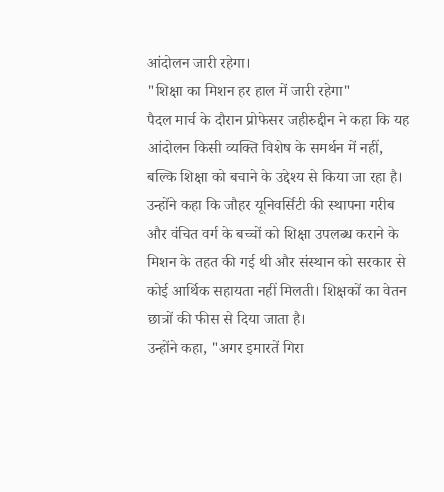आंदोलन जारी रहेगा।
"शिक्षा का मिशन हर हाल में जारी रहेगा"
पैदल मार्च के दौरान प्रोफेसर जहीरुद्दीन ने कहा कि यह आंदोलन किसी व्यक्ति विशेष के समर्थन में नहीं, बल्कि शिक्षा को बचाने के उद्देश्य से किया जा रहा है। उन्होंने कहा कि जौहर यूनिवर्सिटी की स्थापना गरीब और वंचित वर्ग के बच्चों को शिक्षा उपलब्ध कराने के मिशन के तहत की गई थी और संस्थान को सरकार से कोई आर्थिक सहायता नहीं मिलती। शिक्षकों का वेतन छात्रों की फीस से दिया जाता है।
उन्होंने कहा, "अगर इमारतें गिरा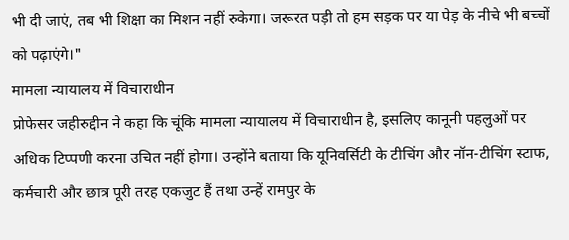भी दी जाएं, तब भी शिक्षा का मिशन नहीं रुकेगा। जरूरत पड़ी तो हम सड़क पर या पेड़ के नीचे भी बच्चों को पढ़ाएंगे।"
मामला न्यायालय में विचाराधीन
प्रोफेसर जहीरुद्दीन ने कहा कि चूंकि मामला न्यायालय में विचाराधीन है, इसलिए कानूनी पहलुओं पर अधिक टिप्पणी करना उचित नहीं होगा। उन्होंने बताया कि यूनिवर्सिटी के टीचिंग और नॉन-टीचिंग स्टाफ, कर्मचारी और छात्र पूरी तरह एकजुट हैं तथा उन्हें रामपुर के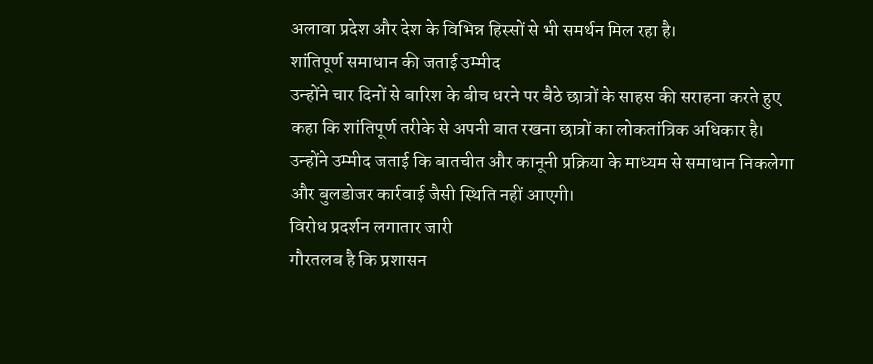अलावा प्रदेश और देश के विभिन्न हिस्सों से भी समर्थन मिल रहा है।
शांतिपूर्ण समाधान की जताई उम्मीद
उन्होंने चार दिनों से बारिश के बीच धरने पर बैठे छात्रों के साहस की सराहना करते हुए कहा कि शांतिपूर्ण तरीके से अपनी बात रखना छात्रों का लोकतांत्रिक अधिकार है। उन्होंने उम्मीद जताई कि बातचीत और कानूनी प्रक्रिया के माध्यम से समाधान निकलेगा और बुलडोजर कार्रवाई जैसी स्थिति नहीं आएगी।
विरोध प्रदर्शन लगातार जारी
गौरतलब है कि प्रशासन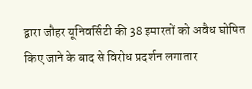द्वारा जौहर यूनिवर्सिटी की 38 इमारतों को अवैध घोषित किए जाने के बाद से विरोध प्रदर्शन लगातार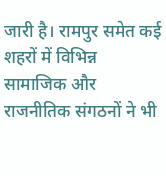जारी है। रामपुर समेत कई शहरों में विभिन्न सामाजिक और राजनीतिक संगठनों ने भी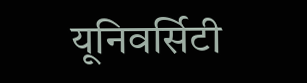यूनिवर्सिटी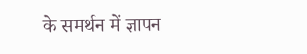के समर्थन में ज्ञापन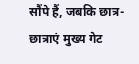सौंपे हैं, जबकि छात्र-छात्राएं मुख्य गेट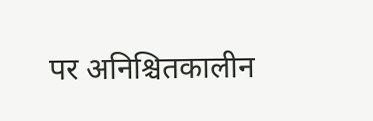पर अनिश्चितकालीन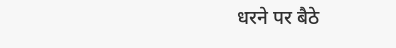धरने पर बैठे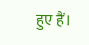हुए हैं।